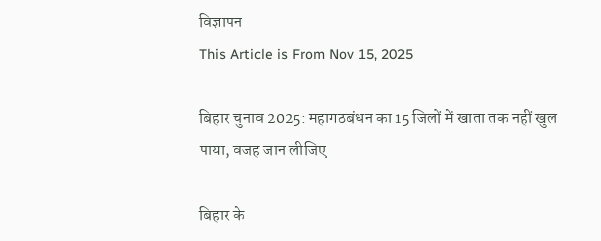विज्ञापन
This Article is From Nov 15, 2025

बिहार चुनाव 2025: महागठबंधन का 15 जिलों में खाता तक नहीं खुल पाया, वजह जान लीजिए

बिहार के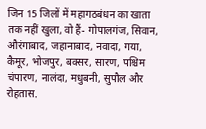जिन 15 जिलों में महागठबंधन का खाता तक नहीं खुला, वो हैं- गोपालगंज, सिवान, औरंगाबाद, जहानाबाद, नवादा, गया, कैमूर, भोजपुर, बक्सर, सारण, पश्चिम चंपारण, नालंदा, मधुबनी, सुपौल और रोहतास.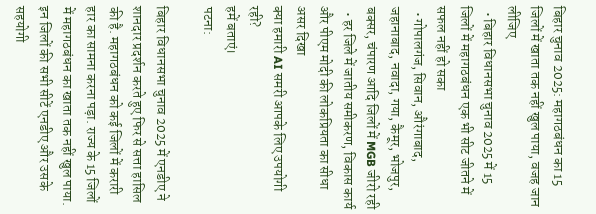बिहार चुनाव 2025: महागठबंधन का 15 जिलों में खाता तक नहीं खुल पाया, वजह जान लीजिए
  • बिहार विधानसभा चुनाव 2025 में 15 जिलों में महागठबंधन एक भी सीट जीतने में सफल नहीं हो सका
  • गोपालगंज, सिवान, औरंगाबाद, जहानाबाद, नवादा, गया, कैमूर, भोजपुर, बक्सर, चंपारण आदि जिलों में MGB जीरो रही
  • हर जिले में जातीय समीकरण, विकास कार्य और पीएम मोदी की लोकप्रियता का सीधा असर दिखा
क्या हमारी AI समरी आपके लिए उपयोगी रही?
हमें बताएं।
पटना:

बिहार विधानसभा चुनाव 2025 में एनडीए ने शानदार प्रदर्शन करते हुए फिर से सत्ता हासिल की है. महागठबंधन को कई जिलों में करारी हार का सामना करना पड़ा. राज्य के 15 जिलों में महागठबंधन का खाता तक नहीं खुल पाया. इन जिलों की सभी सीटें एनडीए और उसके सहयोगी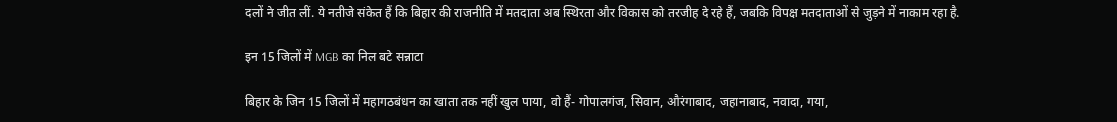दलों ने जीत लीं. ये नतीजे संकेत हैं कि बिहार की राजनीति में मतदाता अब स्थिरता और विकास को तरजीह दे रहे हैं, जबकि विपक्ष मतदाताओं से जुड़ने में नाकाम रहा है.

इन 15 जिलों में MGB का निल बटे सन्नाटा

बिहार के जिन 15 जिलों में महागठबंधन का खाता तक नहीं खुल पाया, वो हैं- गोपालगंज, सिवान, औरंगाबाद, जहानाबाद, नवादा, गया,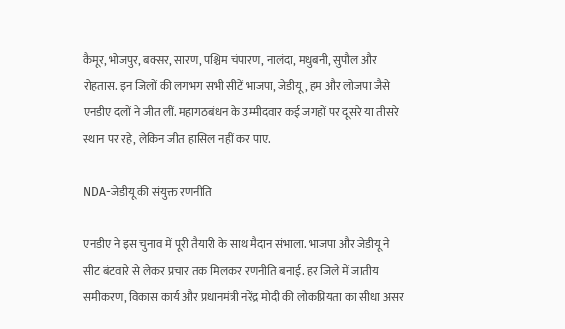कैमूर, भोजपुर, बक्सर, सारण, पश्चिम चंपारण, नालंदा, मधुबनी, सुपौल और रोहतास. इन जिलों की लगभग सभी सीटें भाजपा, जेडीयू, हम और लोजपा जैसे एनडीए दलों ने जीत लीं. महागठबंधन के उम्मीदवार कई जगहों पर दूसरे या तीसरे स्थान पर रहे, लेकिन जीत हासिल नहीं कर पाए.

NDA-जेडीयू की संयुक्त रणनीति

एनडीए ने इस चुनाव में पूरी तैयारी के साथ मैदान संभाला. भाजपा और जेडीयू ने सीट बंटवारे से लेकर प्रचार तक मिलकर रणनीति बनाई. हर जिले में जातीय समीकरण, विकास कार्य और प्रधानमंत्री नरेंद्र मोदी की लोकप्रियता का सीधा असर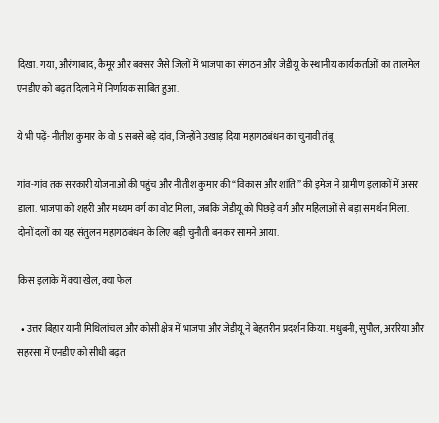दिखा. गया, औरंगाबाद, कैमूर और बक्सर जैसे जिलों में भाजपा का संगठन और जेडीयू के स्थानीय कार्यकर्ताओं का तालमेल एनडीए को बढ़त दिलाने में निर्णायक साबित हुआ.

ये भी पढ़ें- नीतीश कुमार के वो 5 सबसे बड़े दांव, जिन्होंने उखाड़ दिया महागठबंधन का चुनावी तंबू

गांव-गांव तक सरकारी योजनाओं की पहुंच और नीतीश कुमार की “विकास और शांति” की इमेज ने ग्रामीण इलाकों में असर डाला. भाजपा को शहरी और मध्यम वर्ग का वोट मिला, जबकि जेडीयू को पिछड़े वर्ग और महिलाओं से बड़ा समर्थन मिला. दोनों दलों का यह संतुलन महागठबंधन के लिए बड़ी चुनौती बनकर सामने आया.

किस इलाके में क्या खेल, क्या फेल

  • उत्तर बिहार यानी मिथिलांचल और कोसी क्षेत्र में भाजपा और जेडीयू ने बेहतरीन प्रदर्शन किया. मधुबनी, सुपौल, अररिया और सहरसा में एनडीए को सीधी बढ़त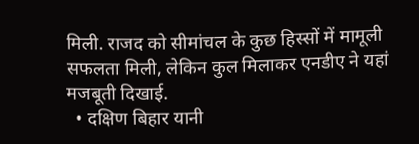मिली. राजद को सीमांचल के कुछ हिस्सों में मामूली सफलता मिली, लेकिन कुल मिलाकर एनडीए ने यहां मजबूती दिखाई.
  • दक्षिण बिहार यानी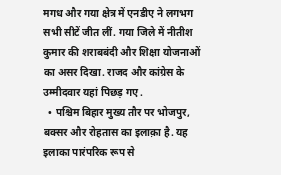मगध और गया क्षेत्र में एनडीए ने लगभग सभी सीटें जीत लीं. गया जिले में नीतीश कुमार की शराबबंदी और शिक्षा योजनाओं का असर दिखा. राजद और कांग्रेस के उम्मीदवार यहां पिछड़ गए .
  • पश्चिम बिहार मुख्य तौर पर भोजपुर, बक्सर और रोहतास का इलाक़ा है. यह इलाका पारंपरिक रूप से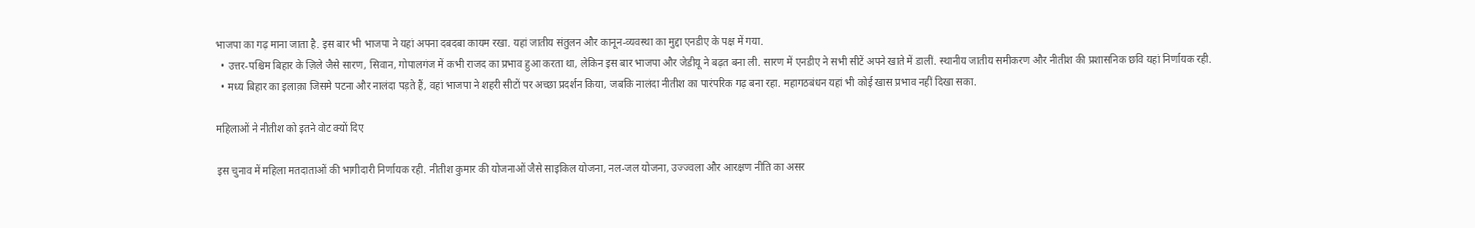भाजपा का गढ़ माना जाता है. इस बार भी भाजपा ने यहां अपना दबदबा कायम रखा. यहां जातीय संतुलन और कानून-व्यवस्था का मुद्दा एनडीए के पक्ष में गया.
  • उत्तर-पश्चिम बिहार के ज़िले जैसे सारण, सिवान, गोपालगंज में कभी राजद का प्रभाव हुआ करता था, लेकिन इस बार भाजपा और जेडीयू ने बढ़त बना ली. सारण में एनडीए ने सभी सीटें अपने खाते में डालीं. स्थानीय जातीय समीकरण और नीतीश की प्रशासनिक छवि यहां निर्णायक रही.
  • मध्य बिहार का इलाक़ा जिसमे पटना और नालंदा पड़ते हैं, वहां भाजपा ने शहरी सीटों पर अच्छा प्रदर्शन किया, जबकि नालंदा नीतीश का पारंपरिक गढ़ बना रहा. महागठबंधन यहां भी कोई खास प्रभाव नहीं दिखा सका.

महिलाओं ने नीतीश को इतने वोट क्यों दिए

इस चुनाव में महिला मतदाताओं की भागीदारी निर्णायक रही. नीतीश कुमार की योजनाओं जैसे साइकिल योजना, नल-जल योजना, उज्ज्वला और आरक्षण नीति का असर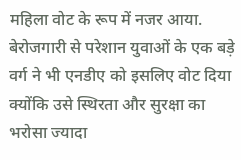महिला वोट के रूप में नजर आया. बेरोजगारी से परेशान युवाओं के एक बड़े वर्ग ने भी एनडीए को इसलिए वोट दिया क्योंकि उसे स्थिरता और सुरक्षा का भरोसा ज्यादा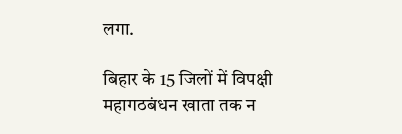लगा.

बिहार के 15 जिलों में विपक्षी महागठबंधन खाता तक न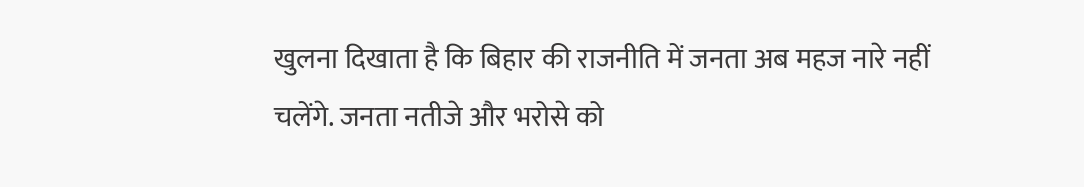खुलना दिखाता है कि बिहार की राजनीति में जनता अब महज नारे नहीं चलेंगे. जनता नतीजे और भरोसे को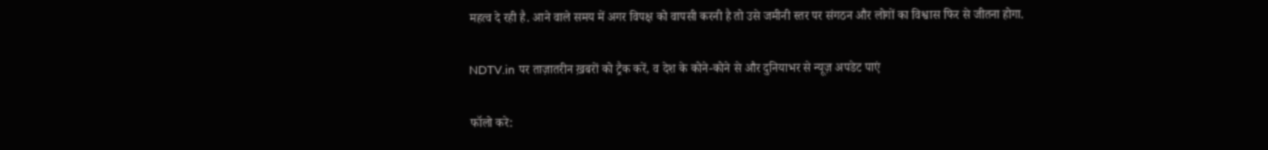महत्व दे रही है. आने वाले समय में अगर विपक्ष को वापसी करनी है तो उसे जमीनी स्तर पर संगठन और लोगों का विश्वास फिर से जीतना होगा.

NDTV.in पर ताज़ातरीन ख़बरों को ट्रैक करें, व देश के कोने-कोने से और दुनियाभर से न्यूज़ अपडेट पाएं

फॉलो करे: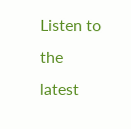Listen to the latest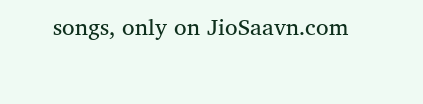songs, only on JioSaavn.com